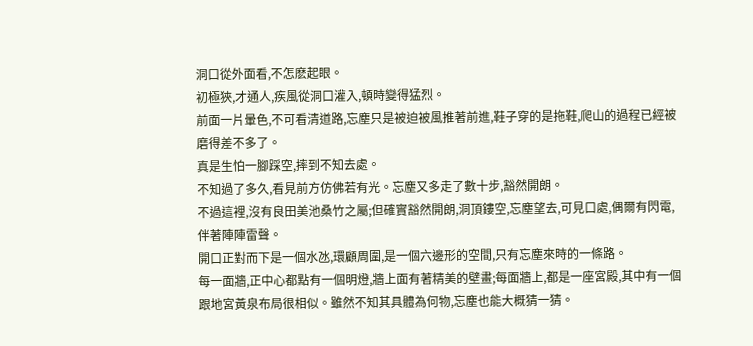洞口從外面看,不怎麽起眼。
初極狹,才通人,疾風從洞口灌入,頓時變得猛烈。
前面一片暈色,不可看清道路,忘塵只是被迫被風推著前進,鞋子穿的是拖鞋,爬山的過程已經被磨得差不多了。
真是生怕一腳踩空,摔到不知去處。
不知過了多久,看見前方仿佛若有光。忘塵又多走了數十步,豁然開朗。
不過這裡,沒有良田美池桑竹之屬;但確實豁然開朗,洞頂鏤空,忘塵望去,可見口處,偶爾有閃電,伴著陣陣雷聲。
開口正對而下是一個水氹,環顧周圍,是一個六邊形的空間,只有忘塵來時的一條路。
每一面牆,正中心都點有一個明燈,牆上面有著精美的壁畫;每面牆上,都是一座宮殿,其中有一個跟地宮黃泉布局很相似。雖然不知其具體為何物,忘塵也能大概猜一猜。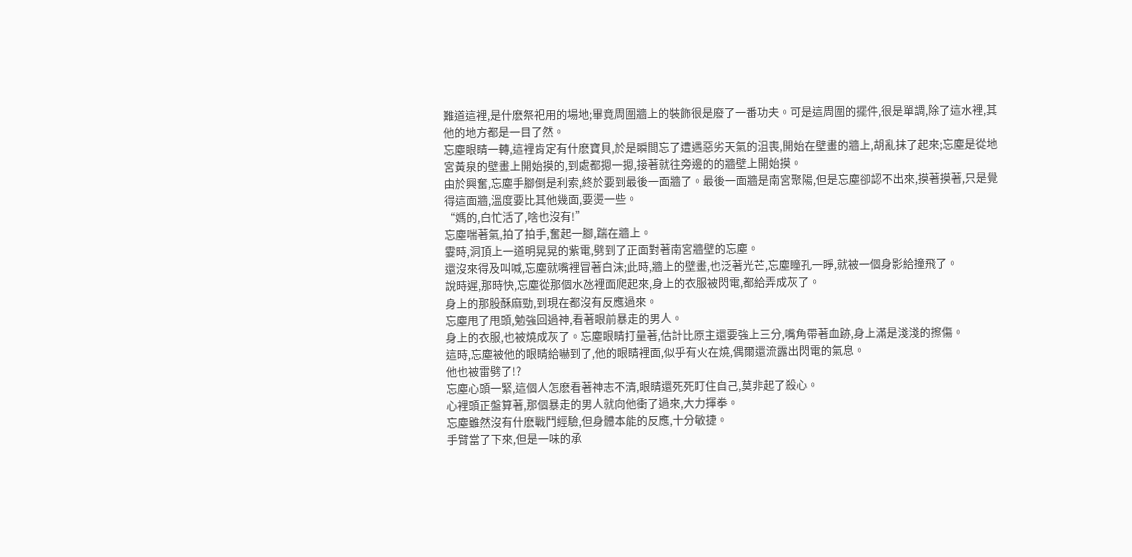難道這裡,是什麽祭祀用的場地;畢竟周圍牆上的裝飾很是廢了一番功夫。可是這周圍的擺件,很是單調,除了這水裡,其他的地方都是一目了然。
忘塵眼睛一轉,這裡肯定有什麽寶貝,於是瞬間忘了遭遇惡劣天氣的沮喪,開始在壁畫的牆上,胡亂抹了起來;忘塵是從地宮黃泉的壁畫上開始摸的,到處都摁一摁,接著就往旁邊的的牆壁上開始摸。
由於興奮,忘塵手腳倒是利索,終於要到最後一面牆了。最後一面牆是南宮聚陽,但是忘塵卻認不出來,摸著摸著,只是覺得這面牆,溫度要比其他幾面,要燙一些。
“媽的,白忙活了,啥也沒有!”
忘塵喘著氣,拍了拍手,奮起一腳,踹在牆上。
霎時,洞頂上一道明晃晃的紫電,劈到了正面對著南宮牆壁的忘塵。
還沒來得及叫喊,忘塵就嘴裡冒著白沫;此時,牆上的壁畫,也泛著光芒,忘塵瞳孔一睜,就被一個身影給撞飛了。
說時遲,那時快,忘塵從那個水氹裡面爬起來,身上的衣服被閃電,都給弄成灰了。
身上的那股酥麻勁,到現在都沒有反應過來。
忘塵甩了甩頭,勉強回過神,看著眼前暴走的男人。
身上的衣服,也被燒成灰了。忘塵眼睛打量著,估計比原主還要強上三分,嘴角帶著血跡,身上滿是淺淺的擦傷。
這時,忘塵被他的眼睛給嚇到了,他的眼睛裡面,似乎有火在燒,偶爾還流露出閃電的氣息。
他也被雷劈了!?
忘塵心頭一緊,這個人怎麽看著神志不清,眼睛還死死盯住自己,莫非起了殺心。
心裡頭正盤算著,那個暴走的男人就向他衝了過來,大力揮拳。
忘塵雖然沒有什麽戰鬥經驗,但身體本能的反應,十分敏捷。
手臂當了下來,但是一味的承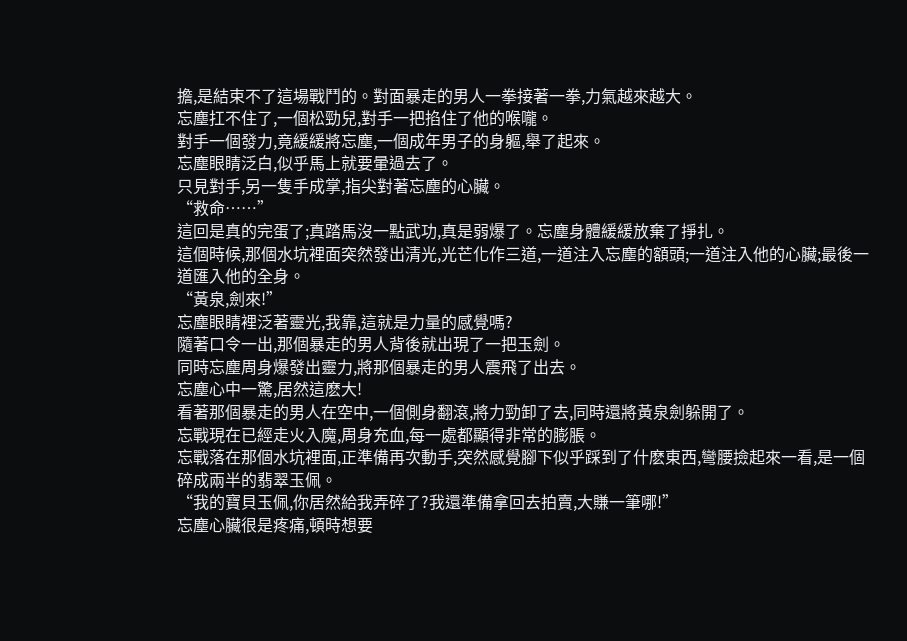擔,是結束不了這場戰鬥的。對面暴走的男人一拳接著一拳,力氣越來越大。
忘塵扛不住了,一個松勁兒,對手一把掐住了他的喉嚨。
對手一個發力,竟緩緩將忘塵,一個成年男子的身軀,舉了起來。
忘塵眼睛泛白,似乎馬上就要暈過去了。
只見對手,另一隻手成掌,指尖對著忘塵的心臟。
“救命……”
這回是真的完蛋了;真踏馬沒一點武功,真是弱爆了。忘塵身體緩緩放棄了掙扎。
這個時候,那個水坑裡面突然發出清光,光芒化作三道,一道注入忘塵的額頭;一道注入他的心臟;最後一道匯入他的全身。
“黃泉,劍來!”
忘塵眼睛裡泛著靈光,我靠,這就是力量的感覺嗎?
隨著口令一出,那個暴走的男人背後就出現了一把玉劍。
同時忘塵周身爆發出靈力,將那個暴走的男人震飛了出去。
忘塵心中一驚,居然這麽大!
看著那個暴走的男人在空中,一個側身翻滾,將力勁卸了去,同時還將黃泉劍躲開了。
忘戰現在已經走火入魔,周身充血,每一處都顯得非常的膨脹。
忘戰落在那個水坑裡面,正準備再次動手,突然感覺腳下似乎踩到了什麽東西,彎腰撿起來一看,是一個碎成兩半的翡翠玉佩。
“我的寶貝玉佩,你居然給我弄碎了?我還準備拿回去拍賣,大賺一筆哪!”
忘塵心臟很是疼痛,頓時想要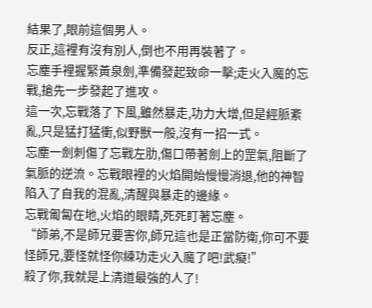結果了,眼前這個男人。
反正,這裡有沒有別人,倒也不用再裝著了。
忘塵手裡握緊黃泉劍,準備發起致命一擊;走火入魔的忘戰,搶先一步發起了進攻。
這一次,忘戰落了下風,雖然暴走,功力大增,但是經脈紊亂,只是猛打猛衝,似野獸一般,沒有一招一式。
忘塵一劍刺傷了忘戰左肋,傷口帶著劍上的罡氣,阻斷了氣脈的逆流。忘戰眼裡的火焰開始慢慢消退,他的神智陷入了自我的混亂,清醒與暴走的邊緣。
忘戰匍匐在地,火焰的眼睛,死死盯著忘塵。
“師弟,不是師兄要害你,師兄這也是正當防衛,你可不要怪師兄,要怪就怪你練功走火入魔了吧!武癡!”
殺了你,我就是上清道最強的人了!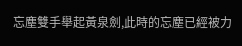忘塵雙手舉起黃泉劍,此時的忘塵已經被力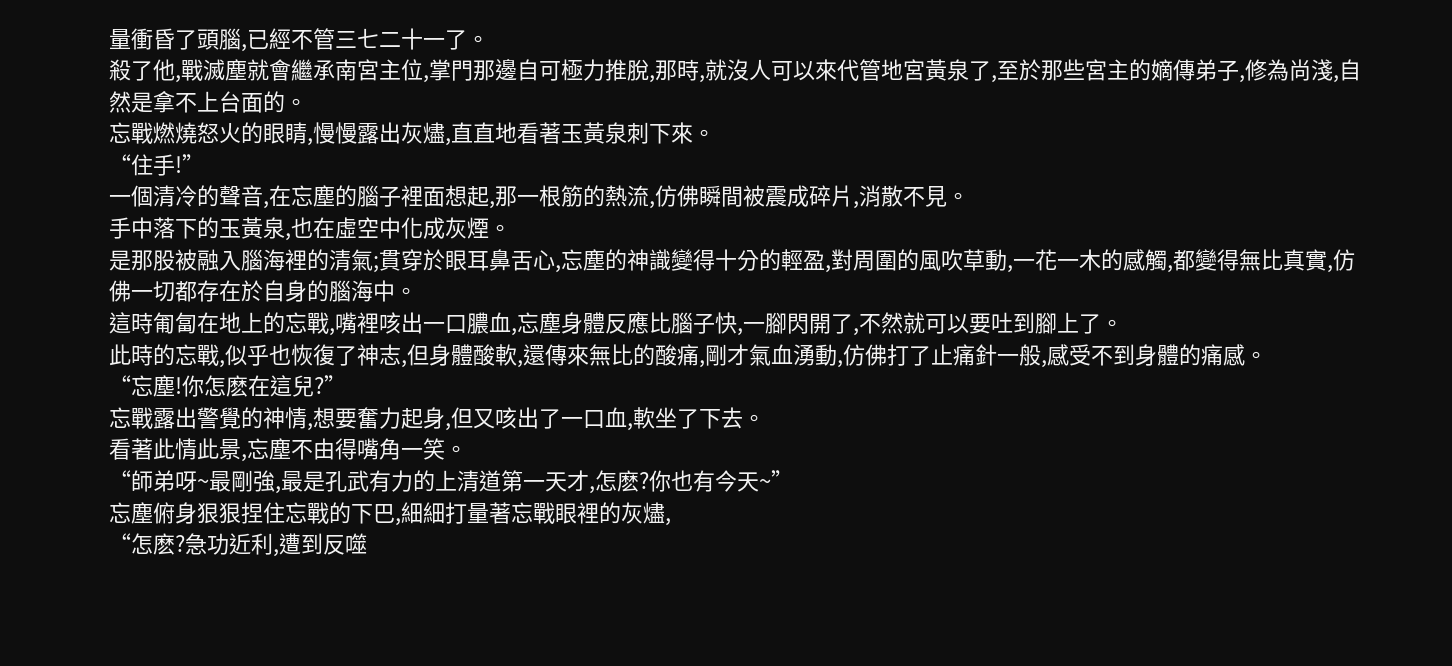量衝昏了頭腦,已經不管三七二十一了。
殺了他,戰滅塵就會繼承南宮主位,掌門那邊自可極力推脫,那時,就沒人可以來代管地宮黃泉了,至於那些宮主的嫡傳弟子,修為尚淺,自然是拿不上台面的。
忘戰燃燒怒火的眼睛,慢慢露出灰燼,直直地看著玉黃泉刺下來。
“住手!”
一個清冷的聲音,在忘塵的腦子裡面想起,那一根筋的熱流,仿佛瞬間被震成碎片,消散不見。
手中落下的玉黃泉,也在虛空中化成灰煙。
是那股被融入腦海裡的清氣;貫穿於眼耳鼻舌心,忘塵的神識變得十分的輕盈,對周圍的風吹草動,一花一木的感觸,都變得無比真實,仿佛一切都存在於自身的腦海中。
這時匍匐在地上的忘戰,嘴裡咳出一口膿血,忘塵身體反應比腦子快,一腳閃開了,不然就可以要吐到腳上了。
此時的忘戰,似乎也恢復了神志,但身體酸軟,還傳來無比的酸痛,剛才氣血湧動,仿佛打了止痛針一般,感受不到身體的痛感。
“忘塵!你怎麽在這兒?”
忘戰露出警覺的神情,想要奮力起身,但又咳出了一口血,軟坐了下去。
看著此情此景,忘塵不由得嘴角一笑。
“師弟呀~最剛強,最是孔武有力的上清道第一天才,怎麽?你也有今天~”
忘塵俯身狠狠捏住忘戰的下巴,細細打量著忘戰眼裡的灰燼,
“怎麽?急功近利,遭到反噬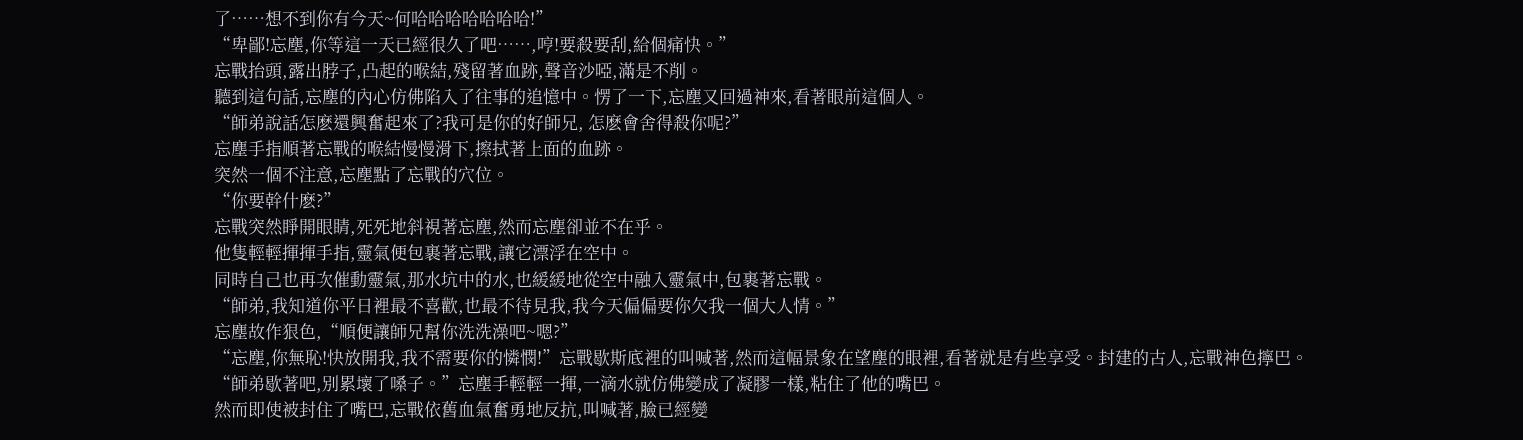了……想不到你有今天~何哈哈哈哈哈哈哈!”
“卑鄙!忘塵,你等這一天已經很久了吧……,哼!要殺要刮,給個痛快。”
忘戰抬頭,露出脖子,凸起的喉結,殘留著血跡,聲音沙啞,滿是不削。
聽到這句話,忘塵的內心仿佛陷入了往事的追憶中。愣了一下,忘塵又回過神來,看著眼前這個人。
“師弟說話怎麽還興奮起來了?我可是你的好師兄, 怎麽會舍得殺你呢?”
忘塵手指順著忘戰的喉結慢慢滑下,擦拭著上面的血跡。
突然一個不注意,忘塵點了忘戰的穴位。
“你要幹什麽?”
忘戰突然睜開眼睛,死死地斜視著忘塵,然而忘塵卻並不在乎。
他隻輕輕揮揮手指,靈氣便包裹著忘戰,讓它漂浮在空中。
同時自己也再次催動靈氣,那水坑中的水,也緩緩地從空中融入靈氣中,包裹著忘戰。
“師弟,我知道你平日裡最不喜歡,也最不待見我,我今天偏偏要你欠我一個大人情。”
忘塵故作狠色,“順便讓師兄幫你洗洗澡吧~嗯?”
“忘塵,你無恥!快放開我,我不需要你的憐憫!”忘戰歇斯底裡的叫喊著,然而這幅景象在望塵的眼裡,看著就是有些享受。封建的古人,忘戰神色擰巴。
“師弟歇著吧,別累壞了嗓子。”忘塵手輕輕一揮,一滴水就仿佛變成了凝膠一樣,粘住了他的嘴巴。
然而即使被封住了嘴巴,忘戰依舊血氣奮勇地反抗,叫喊著,臉已經變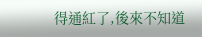得通紅了,後來不知道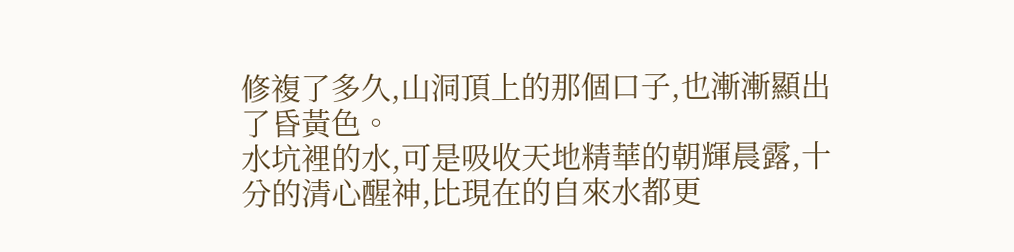修複了多久,山洞頂上的那個口子,也漸漸顯出了昏黃色。
水坑裡的水,可是吸收天地精華的朝輝晨露,十分的清心醒神,比現在的自來水都更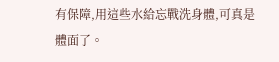有保障,用這些水給忘戰洗身體,可真是體面了。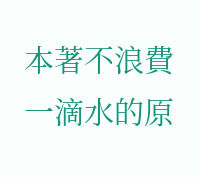本著不浪費一滴水的原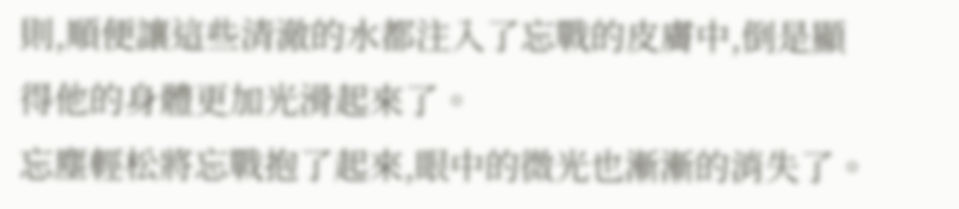則,順便讓這些清澈的水都注入了忘戰的皮膚中,倒是顯得他的身體更加光滑起來了。
忘塵輕松將忘戰抱了起來,眼中的微光也漸漸的消失了。